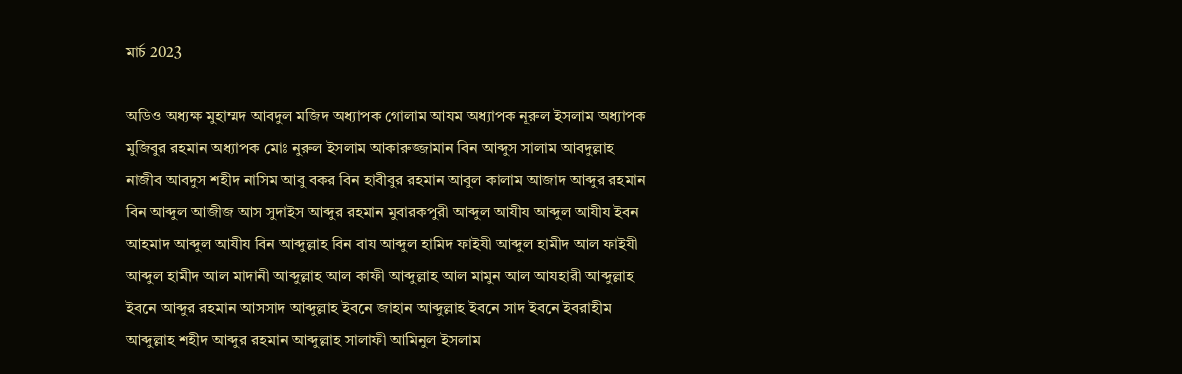মার্চ 2023

অডিও অধ্যক্ষ মুহাম্মদ আবদুল মজিদ অধ্যাপক গোলাম আযম অধ্যাপক নূরুল ইসলাম অধ্যাপক মুজিবুর রহমান অধ্যাপক মোঃ নুরুল ইসলাম আকারুজ্জামান বিন আব্দুস সালাম আবদুল্লাহ নাজীব আবদুস শহীদ নাসিম আবু বকর বিন হাবীবুর রহমান আবুল কালাম আজাদ আব্দুর রহমান বিন আব্দুল আজীজ আস সুদাইস আব্দুর রহমান মুবারকপুরী আব্দুল আযীয আব্দুল আযীয ইবন আহমাদ আব্দুল আযীয বিন আব্দুল্লাহ বিন বায আব্দুল হামিদ ফাইযী আব্দুল হামীদ আল ফাইযী আব্দুল হামীদ আল মাদানী আব্দুল্লাহ আল কাফী আব্দুল্লাহ আল মামুন আল আযহারী আব্দুল্লাহ ইবনে আব্দুর রহমান আসসাদ আব্দুল্লাহ ইবনে জাহান আব্দুল্লাহ ইবনে সাদ ইবনে ইবরাহীম আব্দুল্লাহ শহীদ আব্দুর রহমান আব্দুল্লাহ সালাফী আমিনুল ইসলাম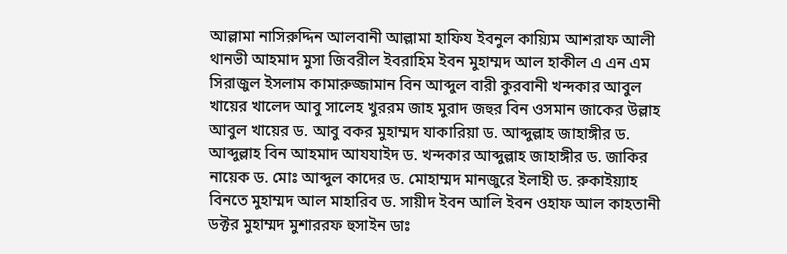আল্লামা নাসিরুদ্দিন আলবানী আল্লামা হাফিয ইবনুল কায়্যিম আশরাফ আলী থানভী আহমাদ মুসা জিবরীল ইবরাহিম ইবন মুহাম্মদ আল হাকীল এ এন এম সিরাজুল ইসলাম কামারুজ্জামান বিন আব্দুল বারী কুরবানী খন্দকার আবুল খায়ের খালেদ আবু সালেহ খুররম জাহ মুরাদ জহুর বিন ওসমান জাকের উল্লাহ আবুল খায়ের ড. আবু বকর মুহাম্মদ যাকারিয়া ড. আব্দুল্লাহ জাহাঙ্গীর ড. আব্দুল্লাহ বিন আহমাদ আযযাইদ ড. খন্দকার আব্দুল্লাহ জাহাঙ্গীর ড. জাকির নায়েক ড. মোঃ আব্দুল কাদের ড. মোহাম্মদ মানজুরে ইলাহী ড. রুকাইয়্যাহ বিনতে মুহাম্মদ আল মাহারিব ড. সায়ীদ ইবন আলি ইবন ওহাফ আল কাহতানী ডক্টর মুহাম্মদ মুশাররফ হুসাইন ডাঃ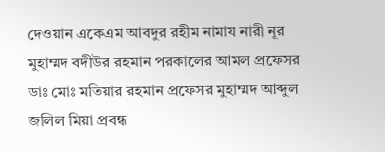দেওয়ান একেএম আবদুর রহীম নামায নারী নূর মুহাম্মদ বদীউর রহমান পরকালের আমল প্রফেসর ডাঃ মোঃ মতিয়ার রহমান প্রফেসর মুহাম্মদ আব্দুল জলিল মিয়া প্রবন্ধ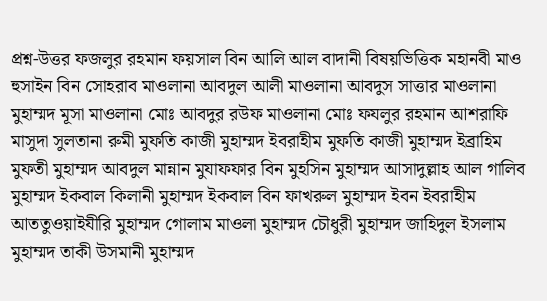প্রশ্ন-উত্তর ফজলুর রহমান ফয়সাল বিন আলি আল বাদানী বিষয়ভিত্তিক মহানবী মাও হুসাইন বিন সোহরাব মাওলানা আবদুল আলী মাওলানা আবদুস সাত্তার মাওলানা মুহাম্মদ মূসা মাওলানা মোঃ আবদুর রউফ মাওলানা মোঃ ফযলুর রহমান আশরাফি মাসুদা সুলতানা রুমী মুফতি কাজী মুহাম্মদ ইবরাহীম মুফতি কাজী মুহাম্মদ ইব্রাহিম মুফতী মুহাম্মদ আবদুল মান্নান মুযাফফার বিন মুহসিন মুহাম্মদ আসাদুল্লাহ আল গালিব মুহাম্মদ ইকবাল কিলানী মুহাম্মদ ইকবাল বিন ফাখরুল মুহাম্মদ ইবন ইবরাহীম আততুওয়াইযীরি মুহাম্মদ গোলাম মাওলা মুহাম্মদ চৌধুরী মুহাম্মদ জাহিদুল ইসলাম মুহাম্মদ তাকী উসমানী মুহাম্মদ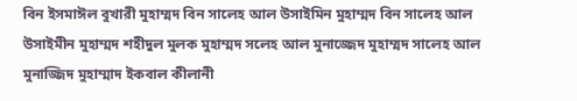বিন ইসমাঈল বুখারী মুহাম্মদ বিন সালেহ আল উসাইমিন মুহাম্মদ বিন সালেহ আল উসাইমীন মুহাম্মদ শহীদুল মুলক মুহাম্মদ সলেহ আল মুনাজ্জেদ মুহাম্মদ সালেহ আল মুনাজ্জিদ মুহাম্মাদ ইকবাল কীলানী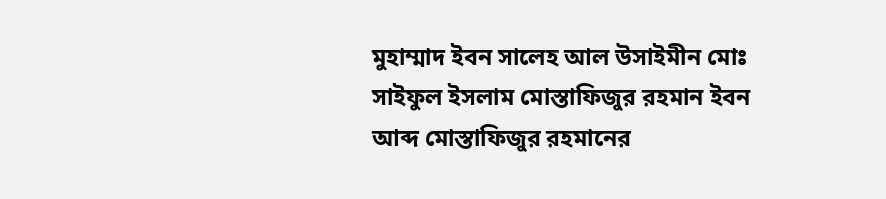মুহাম্মাদ ইবন সালেহ আল উসাইমীন মোঃ সাইফুল ইসলাম মোস্তাফিজুর রহমান ইবন আব্দ মোস্তাফিজুর রহমানের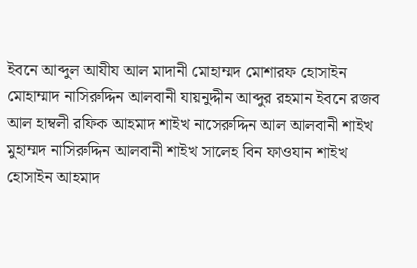ইবনে আব্দুল আযীয আল মাদানী মোহাম্মদ মোশারফ হোসাইন মোহাম্মাদ নাসিরুদ্দিন আলবানী যায়নুদ্দীন আব্দুর রহমান ইবনে রজব আল হাম্বলী রফিক আহমাদ শাইখ নাসেরুদ্দিন আল আলবানী শাইখ মুহাম্মদ নাসিরুদ্দিন আলবানী শাইখ সালেহ বিন ফাওযান শাইখ হোসাইন আহমাদ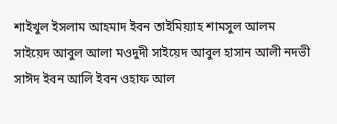শাইখুল ইসলাম আহমাদ ইবন তাইমিয়্যাহ শামসুল আলম সাইয়েদ আবুল আলা মওদুদী সাইয়েদ আবুল হাসান আলী নদভী সাঈদ ইবন আলি ইবন ওহাফ আল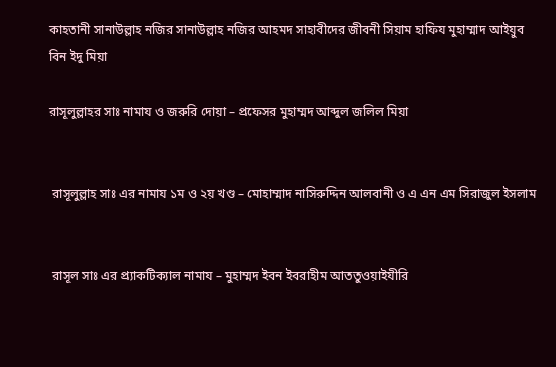কাহতানী সানাউল্লাহ নজির সানাউল্লাহ নজির আহমদ সাহাবীদের জীবনী সিয়াম হাফিয মুহাম্মাদ আইয়ুব বিন ইদু মিয়া

রাসূলুল্লাহর সাঃ নামায ও জরুরি দোয়া – প্রফেসর মুহাম্মদ আব্দুল জলিল মিয়া


 রাসূলুল্লাহ সাঃ এর নামায ১ম ও ২য় খণ্ড – মোহাম্মাদ নাসিরুদ্দিন আলবানী ও এ এন এম সিরাজুল ইসলাম


 রাসূল সাঃ এর প্র্যাকটিক্যাল নামায – মুহাম্মদ ইবন ইবরাহীম আততুওয়াইযীরি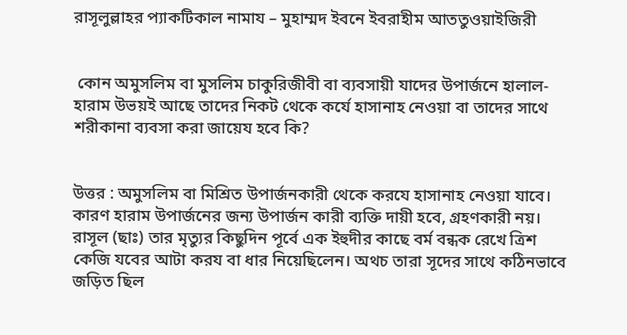রাসূলুল্লাহর প্যাকটিকাল নামায – মুহাম্মদ ইবনে ইবরাহীম আততুওয়াইজিরী


 কোন অমুসলিম বা মুসলিম চাকুরিজীবী বা ব্যবসায়ী যাদের উপার্জনে হালাল-হারাম উভয়ই আছে তাদের নিকট থেকে কর্যে হাসানাহ নেওয়া বা তাদের সাথে শরীকানা ব্যবসা করা জায়েয হবে কি?


উত্তর : অমুসলিম বা মিশ্রিত উপার্জনকারী থেকে করযে হাসানাহ নেওয়া যাবে। কারণ হারাম উপার্জনের জন্য উপার্জন কারী ব্যক্তি দায়ী হবে, গ্রহণকারী নয়। রাসূল (ছাঃ) তার মৃত্যুর কিছুদিন পূর্বে এক ইহুদীর কাছে বর্ম বন্ধক রেখে ত্রিশ কেজি যবের আটা করয বা ধার নিয়েছিলেন। অথচ তারা সূদের সাথে কঠিনভাবে জড়িত ছিল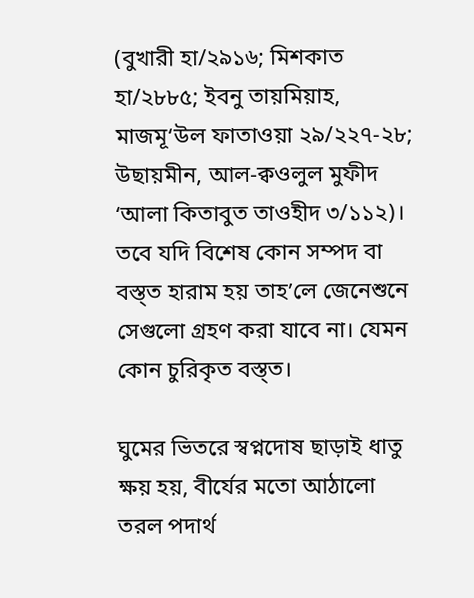(বুখারী হা/২৯১৬; মিশকাত হা/২৮৮৫; ইবনু তায়মিয়াহ, মাজমূ‘উল ফাতাওয়া ২৯/২২৭-২৮; উছায়মীন, আল-ক্বওলুল মুফীদ ‘আলা কিতাবুত তাওহীদ ৩/১১২)। তবে যদি বিশেষ কোন সম্পদ বা বস্ত্ত হারাম হয় তাহ’লে জেনেশুনে সেগুলো গ্রহণ করা যাবে না। যেমন কোন চুরিকৃত বস্ত্ত।

ঘুমের ভিতরে স্বপ্নদোষ ছাড়াই ধাতু ক্ষয় হয়, বীর্যের মতো আঠালো তরল পদার্থ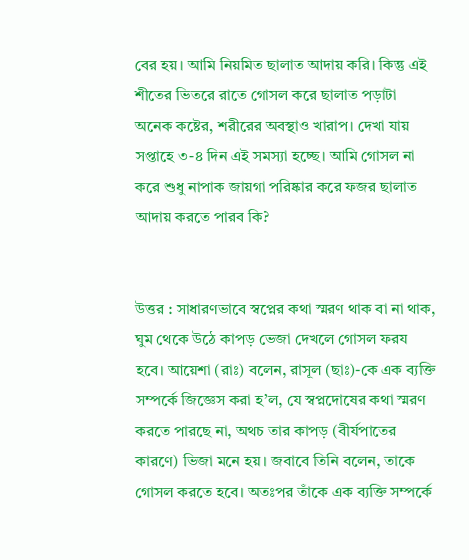বের হয়। আমি নিয়মিত ছালাত আদায় করি। কিন্তু এই শীতের ভিতরে রাতে গোসল করে ছালাত পড়াটা অনেক কষ্টের, শরীরের অবস্থাও খারাপ। দেখা যায় সপ্তাহে ৩-৪ দিন এই সমস্যা হচ্ছে। আমি গোসল না করে শুধু নাপাক জায়গা পরিষ্কার করে ফজর ছালাত আদায় করতে পারব কি?


উত্তর : সাধারণভাবে স্বপ্নের কথা স্মরণ থাক বা না থাক, ঘুম থেকে উঠে কাপড় ভেজা দেখলে গোসল ফরয হবে। আয়েশা (রাঃ) বলেন, রাসূল (ছাঃ)-কে এক ব্যক্তি সম্পর্কে জিজ্ঞেস করা হ’ল, যে স্বপ্নদোষের কথা স্মরণ করতে পারছে না, অথচ তার কাপড় (বীর্যপাতের কারণে) ভিজা মনে হয়। জবাবে তিনি বলেন, তাকে গোসল করতে হবে। অতঃপর তাঁকে এক ব্যক্তি সম্পর্কে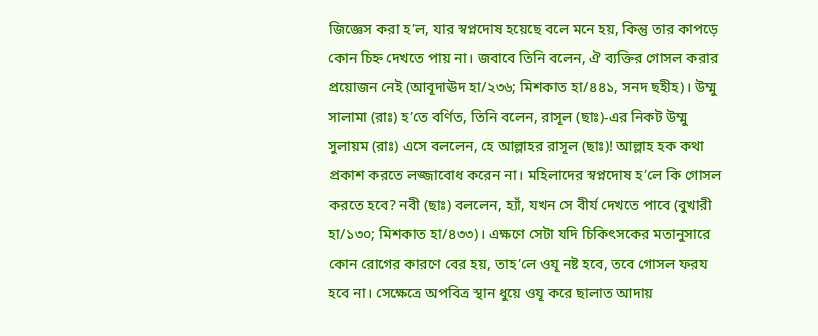জিজ্ঞেস করা হ’ল, যার স্বপ্নদোষ হয়েছে বলে মনে হয়, কিন্তু তার কাপড়ে কোন চিহ্ন দেখতে পায় না। জবাবে তিনি বলেন, ঐ ব্যক্তির গোসল করার প্রয়োজন নেই (আবূদাঊদ হা/২৩৬; মিশকাত হা/৪৪১, সনদ ছহীহ)। উম্মু সালামা (রাঃ) হ’তে বর্ণিত, তিনি বলেন, রাসূল (ছাঃ)-এর নিকট উম্মু সুলায়ম (রাঃ) এসে বললেন, হে আল্লাহর রাসূল (ছাঃ)! আল্লাহ হক কথা প্রকাশ করতে লজ্জাবোধ করেন না। মহিলাদের স্বপ্নদোষ হ’লে কি গোসল করতে হবে? নবী (ছাঃ) বললেন, হ্যাঁ, যখন সে বীর্য দেখতে পাবে (বুখারী হা/১৩০; মিশকাত হা/৪৩৩)। এক্ষণে সেটা যদি চিকিৎসকের মতানুসারে কোন রোগের কারণে বের হয়, তাহ’লে ওযূ নষ্ট হবে, তবে গোসল ফরয হবে না। সেক্ষেত্রে অপবিত্র স্থান ধুয়ে ওযূ করে ছালাত আদায়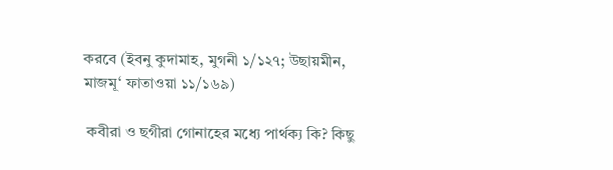করবে (ইবনু কুদামাহ, মুগনী ১/১২৭; উছায়মীন, মাজমূ‘ ফাতাওয়া ১১/১৬৯)

 কবীরা ও ছগীরা গোনাহের মধ্যে পার্থক্য কি? কিছু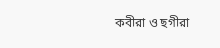কবীরা ও ছগীরা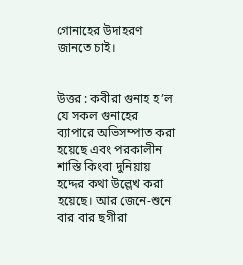গোনাহের উদাহরণ জানতে চাই।


উত্তর : কবীরা গুনাহ হ’ল যে সকল গুনাহের ব্যাপারে অভিসম্পাত করা হয়েছে এবং পরকালীন শাস্তি কিংবা দুনিয়ায় হদ্দের কথা উল্লেখ করা হয়েছে। আর জেনে-শুনে বার বার ছগীরা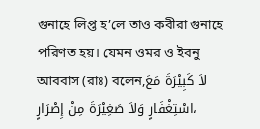গুনাহে লিপ্ত হ’লে তাও কবীরা গুনাহে পরিণত হয়। যেমন ওমর ও ইবনু আববাস (রাঃ) বলেন,لاَ كَبِيْرَةَ مَعَ اسْتِغْفَارٍ وَلاَ صَغِيْرَةَ مِنْ إِصْرَارٍ،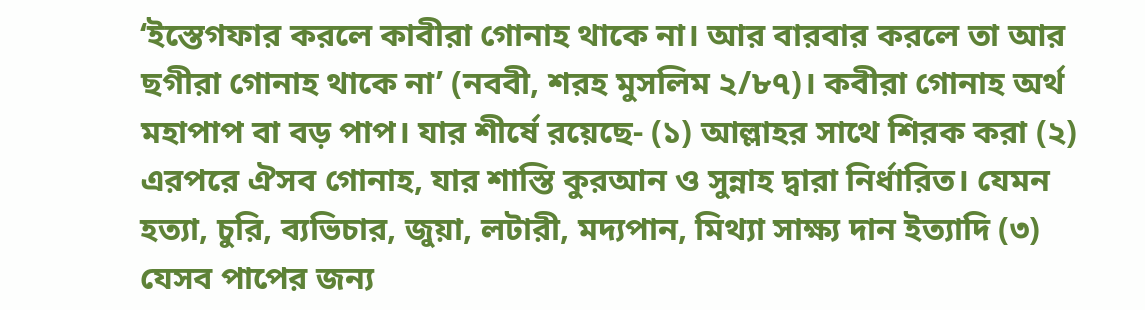‘ইস্তেগফার করলে কাবীরা গোনাহ থাকে না। আর বারবার করলে তা আর ছগীরা গোনাহ থাকে না’ (নববী, শরহ মুসলিম ২/৮৭)। কবীরা গোনাহ অর্থ মহাপাপ বা বড় পাপ। যার শীর্ষে রয়েছে- (১) আল্লাহর সাথে শিরক করা (২) এরপরে ঐসব গোনাহ, যার শাস্তি কুরআন ও সুন্নাহ দ্বারা নির্ধারিত। যেমন হত্যা, চুরি, ব্যভিচার, জুয়া, লটারী, মদ্যপান, মিথ্যা সাক্ষ্য দান ইত্যাদি (৩) যেসব পাপের জন্য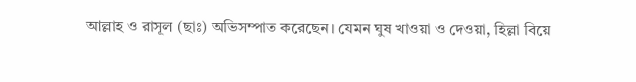আল্লাহ ও রাসূল (ছাঃ) অভিসম্পাত করেছেন। যেমন ঘুষ খাওয়া ও দেওয়া, হিল্লা বিয়ে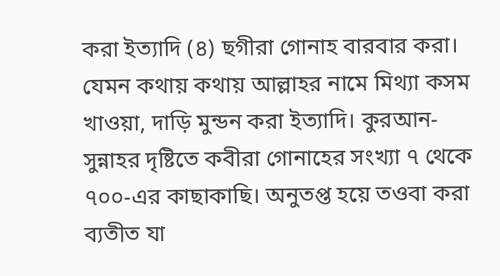করা ইত্যাদি (৪) ছগীরা গোনাহ বারবার করা। যেমন কথায় কথায় আল্লাহর নামে মিথ্যা কসম খাওয়া, দাড়ি মুন্ডন করা ইত্যাদি। কুরআন-সুন্নাহর দৃষ্টিতে কবীরা গোনাহের সংখ্যা ৭ থেকে ৭০০-এর কাছাকাছি। অনুতপ্ত হয়ে তওবা করা ব্যতীত যা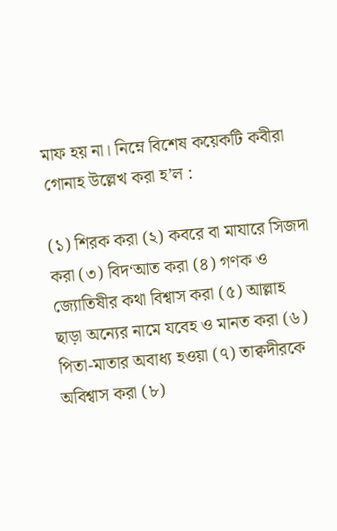মাফ হয় না। নিম্নে বিশেষ কয়েকটি কবীরা গোনাহ উল্লেখ করা হ’ল :

(১) শিরক করা (২) কবরে বা মাযারে সিজদা করা (৩) বিদ‘আত করা (৪) গণক ও জ্যোতিষীর কথা বিশ্বাস করা (৫) আল্লাহ ছাড়া অন্যের নামে যবেহ ও মানত করা (৬) পিতা-মাতার অবাধ্য হওয়া (৭) তাক্বদীরকে অবিশ্বাস করা (৮)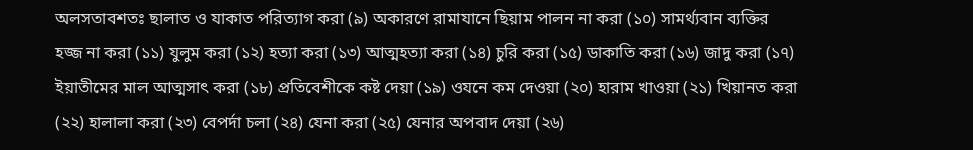অলসতাবশতঃ ছালাত ও যাকাত পরিত্যাগ করা (৯) অকারণে রামাযানে ছিয়াম পালন না করা (১০) সামর্থ্যবান ব্যক্তির হজ্জ না করা (১১) যুলুম করা (১২) হত্যা করা (১৩) আত্মহত্যা করা (১৪) চুরি করা (১৫) ডাকাতি করা (১৬) জাদু করা (১৭) ইয়াতীমের মাল আত্মসাৎ করা (১৮) প্রতিবেশীকে কষ্ট দেয়া (১৯) ওযনে কম দেওয়া (২০) হারাম খাওয়া (২১) খিয়ানত করা (২২) হালালা করা (২৩) বেপর্দা চলা (২৪) যেনা করা (২৫) যেনার অপবাদ দেয়া (২৬)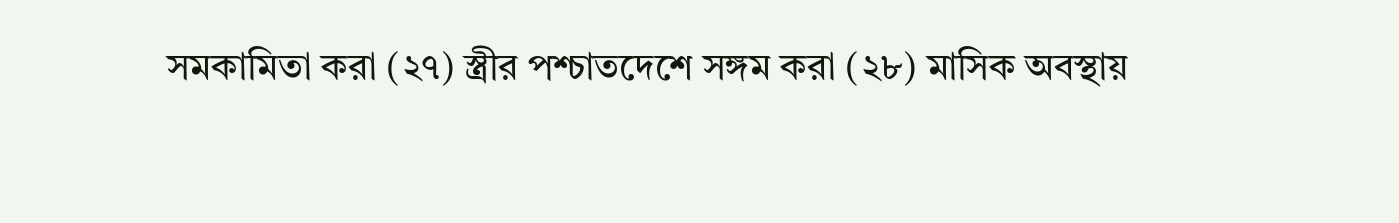সমকামিতা করা (২৭) স্ত্রীর পশ্চাতদেশে সঙ্গম করা (২৮) মাসিক অবস্থায়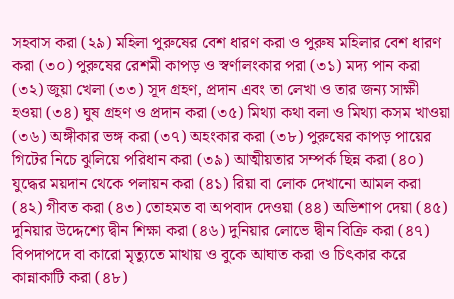সহবাস করা (২৯) মহিলা পুরুষের বেশ ধারণ করা ও পুরুষ মহিলার বেশ ধারণ করা (৩০) পুরুষের রেশমী কাপড় ও স্বর্ণালংকার পরা (৩১) মদ্য পান করা (৩২) জুয়া খেলা (৩৩) সূদ গ্রহণ, প্রদান এবং তা লেখা ও তার জন্য সাক্ষী হওয়া (৩৪) ঘুষ গ্রহণ ও প্রদান করা (৩৫) মিথ্যা কথা বলা ও মিথ্যা কসম খাওয়া (৩৬) অঙ্গীকার ভঙ্গ করা (৩৭) অহংকার করা (৩৮) পুরুষের কাপড় পায়ের গিটের নিচে ঝুলিয়ে পরিধান করা (৩৯) আত্মীয়তার সম্পর্ক ছিন্ন করা (৪০) যুদ্ধের ময়দান থেকে পলায়ন করা (৪১) রিয়া বা লোক দেখানো আমল করা (৪২) গীবত করা (৪৩) তোহমত বা অপবাদ দেওয়া (৪৪) অভিশাপ দেয়া (৪৫) দুনিয়ার উদ্দেশ্যে দ্বীন শিক্ষা করা (৪৬) দুনিয়ার লোভে দ্বীন বিক্রি করা (৪৭) বিপদাপদে বা কারো মৃত্যুতে মাথায় ও বুকে আঘাত করা ও চিৎকার করে কান্নাকাটি করা (৪৮)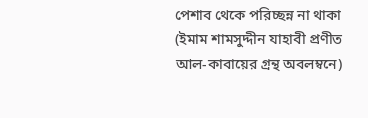পেশাব থেকে পরিচ্ছন্ন না থাকা (ইমাম শামসুদ্দীন যাহাবী প্রণীত আল-কাবায়ের গ্রন্থ অবলম্বনে)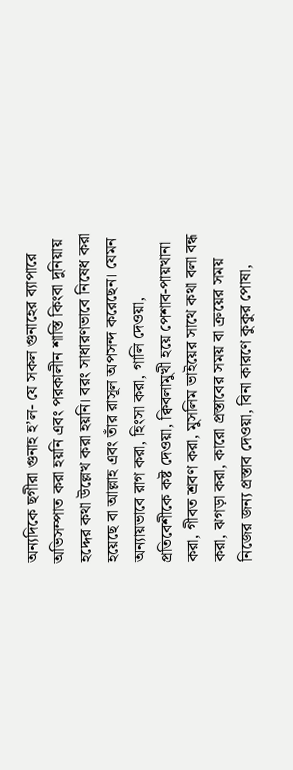অন্যদিকে ছগীরা গুনাহ হ’ল- যে সকল গুনাহের ব্যাপারে অভিসম্পাত করা হয়নি এবং পরকালীন শাস্তি কিংবা দুনিয়ায় হদ্দের কথা উল্লেখ করা হয়নি। বরং সাধারণভাবে নিষেধ করা হয়েছে বা আল্লাহ এবং তাঁর রাসূল অপসন্দ করেছেন। যেমন অন্যায়ভাবে রাগ করা, হিংসা করা, গালি দেওয়া, প্রতিবেশীকে কষ্ট দেওয়া, ক্বিবলামুখী হয়ে পেশাব-পায়খানা করা, গীবত শ্রবণ করা, মুসলিম ভাইয়ের সাথে কথা বলা বন্ধ করা, ঝগড়া করা, কারো প্রস্তাবের সময় বা ক্রয়ের সময় নিজের জন্য প্রস্তাব দেওয়া, বিনা কারণে কুকুর পোষা,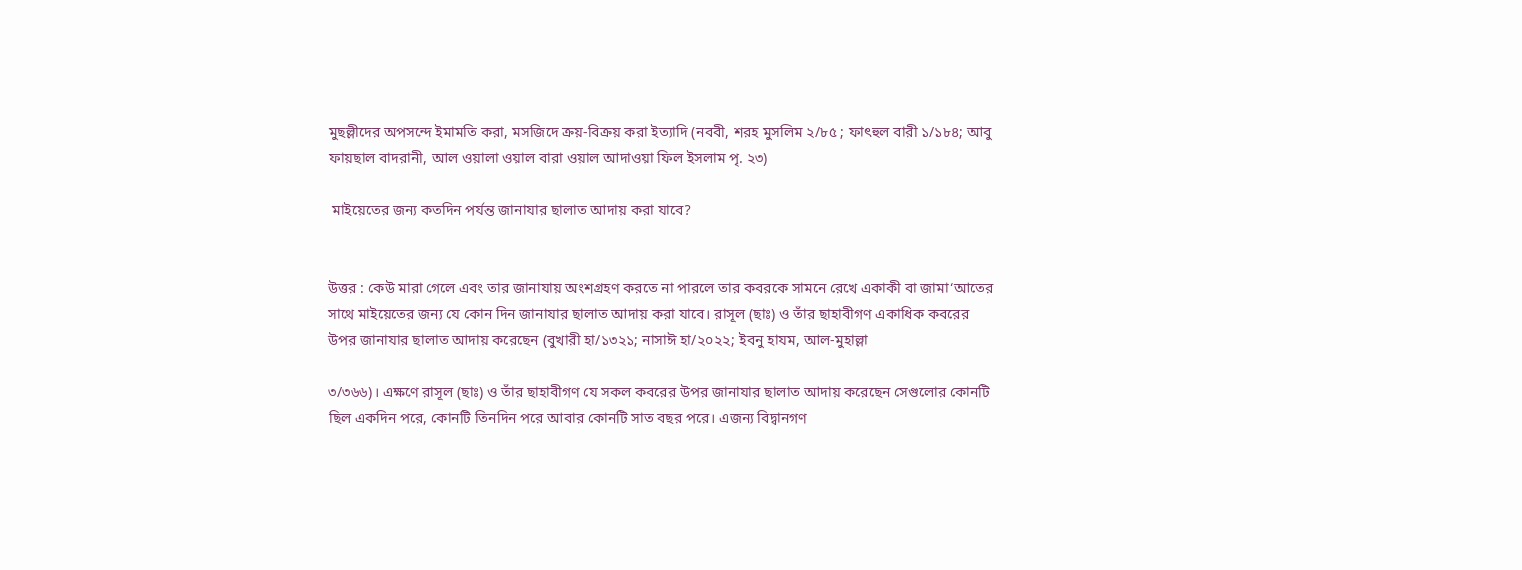মুছল্লীদের অপসন্দে ইমামতি করা, মসজিদে ক্রয়-বিক্রয় করা ইত্যাদি (নববী, শরহ মুসলিম ২/৮৫ ; ফাৎহুল বারী ১/১৮৪; আবু ফায়ছাল বাদরানী, আল ওয়ালা ওয়াল বারা ওয়াল আদাওয়া ফিল ইসলাম পৃ. ২৩)

 মাইয়েতের জন্য কতদিন পর্যন্ত জানাযার ছালাত আদায় করা যাবে?


উত্তর : কেউ মারা গেলে এবং তার জানাযায় অংশগ্রহণ করতে না পারলে তার কবরকে সামনে রেখে একাকী বা জামা‘আতের সাথে মাইয়েতের জন্য যে কোন দিন জানাযার ছালাত আদায় করা যাবে। রাসূল (ছাঃ) ও তাঁর ছাহাবীগণ একাধিক কবরের উপর জানাযার ছালাত আদায় করেছেন (বুখারী হা/১৩২১; নাসাঈ হা/২০২২; ইবনু হাযম, আল-মুহাল্লা

৩/৩৬৬)। এক্ষণে রাসূল (ছাঃ) ও তাঁর ছাহাবীগণ যে সকল কবরের উপর জানাযার ছালাত আদায় করেছেন সেগুলোর কোনটি ছিল একদিন পরে, কোনটি তিনদিন পরে আবার কোনটি সাত বছর পরে। এজন্য বিদ্বানগণ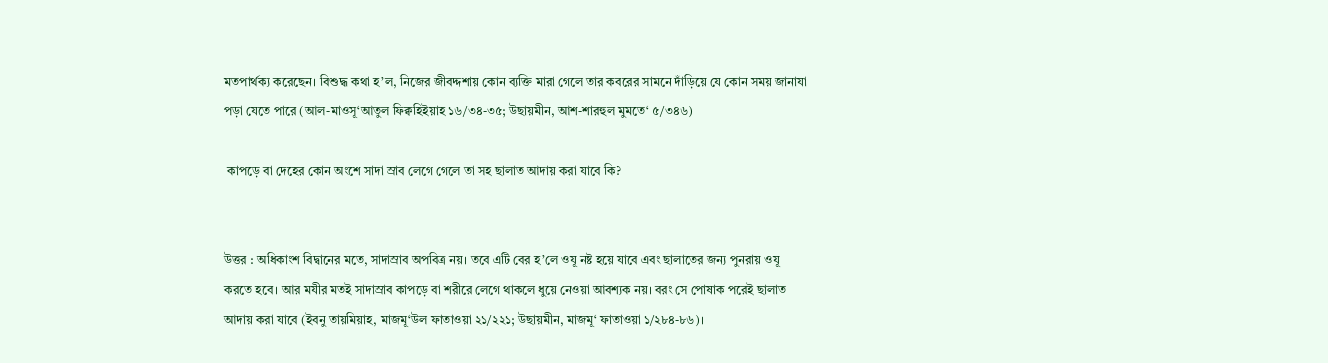মতপার্থক্য করেছেন। বিশুদ্ধ কথা হ’ল, নিজের জীবদ্দশায় কোন ব্যক্তি মারা গেলে তার কবরের সামনে দাঁড়িয়ে যে কোন সময় জানাযা পড়া যেতে পারে (আল-মাওসূ‘আতুল ফিক্বহিইয়াহ ১৬/৩৪-৩৫; উছায়মীন, আশ-শারহুল মুমতে‘ ৫/৩৪৬)

 কাপড়ে বা দেহের কোন অংশে সাদা স্রাব লেগে গেলে তা সহ ছালাত আদায় করা যাবে কি?


উত্তর : অধিকাংশ বিদ্বানের মতে, সাদাস্রাব অপবিত্র নয়। তবে এটি বের হ’লে ওযূ নষ্ট হয়ে যাবে এবং ছালাতের জন্য পুনরায় ওযূ করতে হবে। আর মযীর মতই সাদাস্রাব কাপড়ে বা শরীরে লেগে থাকলে ধুয়ে নেওয়া আবশ্যক নয়। বরং সে পোষাক পরেই ছালাত আদায় করা যাবে (ইবনু তায়মিয়াহ, মাজমূ‘উল ফাতাওয়া ২১/২২১; উছায়মীন, মাজমূ‘ ফাতাওয়া ১/২৮৪-৮৬)।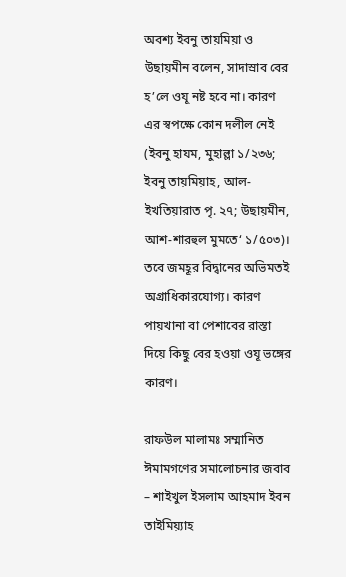অবশ্য ইবনু তায়মিয়া ও উছায়মীন বলেন, সাদাস্রাব বের হ’লে ওযূ নষ্ট হবে না। কারণ এর স্বপক্ষে কোন দলীল নেই (ইবনু হাযম, মুহাল্লা ১/২৩৬; ইবনু তায়মিয়াহ, আল-ইখতিয়ারাত পৃ. ২৭; উছায়মীন, আশ-শারহুল মুমতে‘ ১/৫০৩)। তবে জমহূর বিদ্বানের অভিমতই অগ্রাধিকারযোগ্য। কারণ পায়খানা বা পেশাবের রাস্তা দিয়ে কিছু বের হওয়া ওযূ ভঙ্গের কারণ।

রাফউল মালামঃ সম্মানিত ঈমামগণের সমালোচনার জবাব – শাইখুল ইসলাম আহমাদ ইবন তাইমিয়্যাহ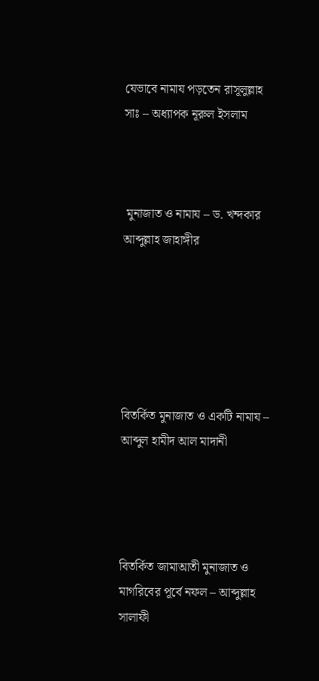যেভাবে নামায পড়তেন রাসূলুল্লাহ সাঃ – অধ্যাপক নূরুল ইসলাম



 মুনাজাত ও নামায – ড. খন্দকার আব্দুল্লাহ জাহাঙ্গীর






বিতর্কিত মুনাজাত ও একটি নামায – আব্দুল হামীদ আল মাদানী




বিতর্কিত জামাআতী মুনাজাত ও মাগরিবের পূর্বে নফল – আব্দুল্লাহ সালাফী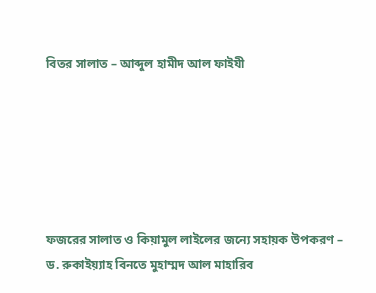বিতর সালাত – আব্দুল হামীদ আল ফাইযী






ফজরের সালাত ও কিয়ামুল লাইলের জন্যে সহায়ক উপকরণ – ড. রুকাইয়্যাহ বিনতে মুহাম্মদ আল মাহারিব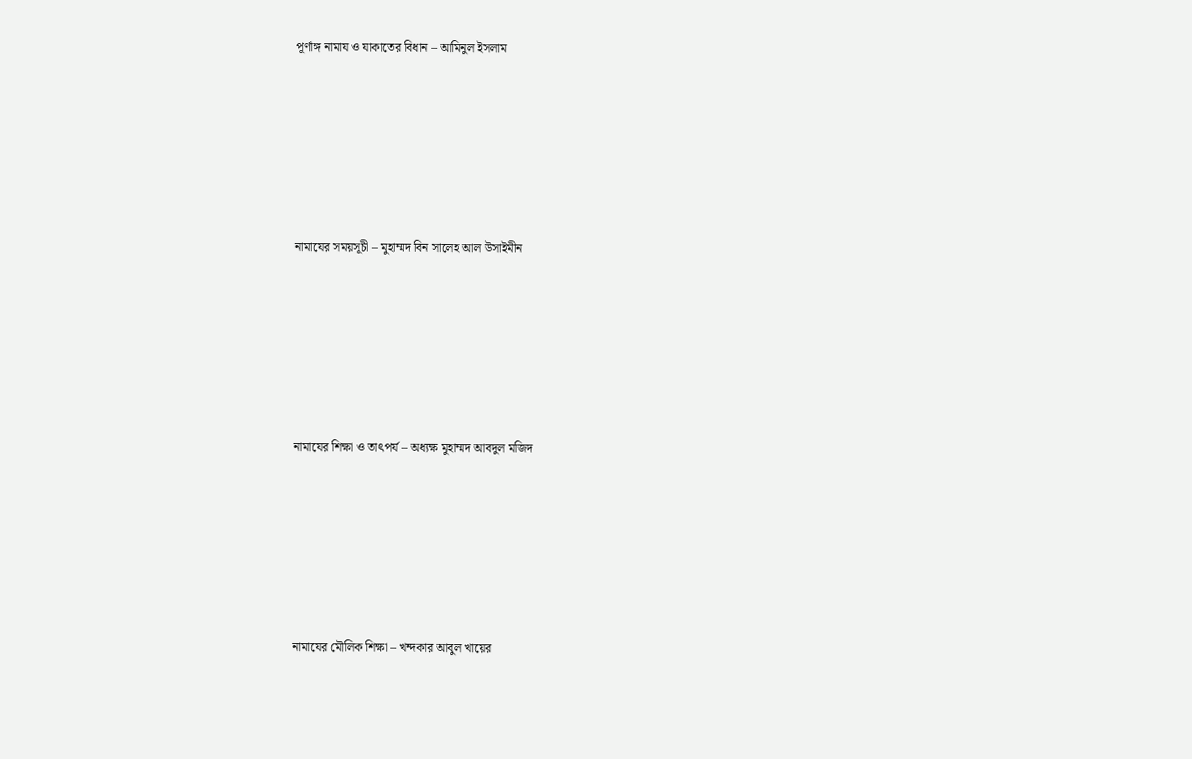পূর্ণাঙ্গ নামায ও যাকাতের বিধান – আমিনুল ইসলাম






নামাযের সময়সূচী – মুহাম্মদ বিন সালেহ আল উসাইমীন






নামাযের শিক্ষা ও তাৎপর্য – অধ্যক্ষ মুহাম্মদ আবদুল মজিদ






নামাযের মৌলিক শিক্ষা – খন্দকার আবুল খায়ের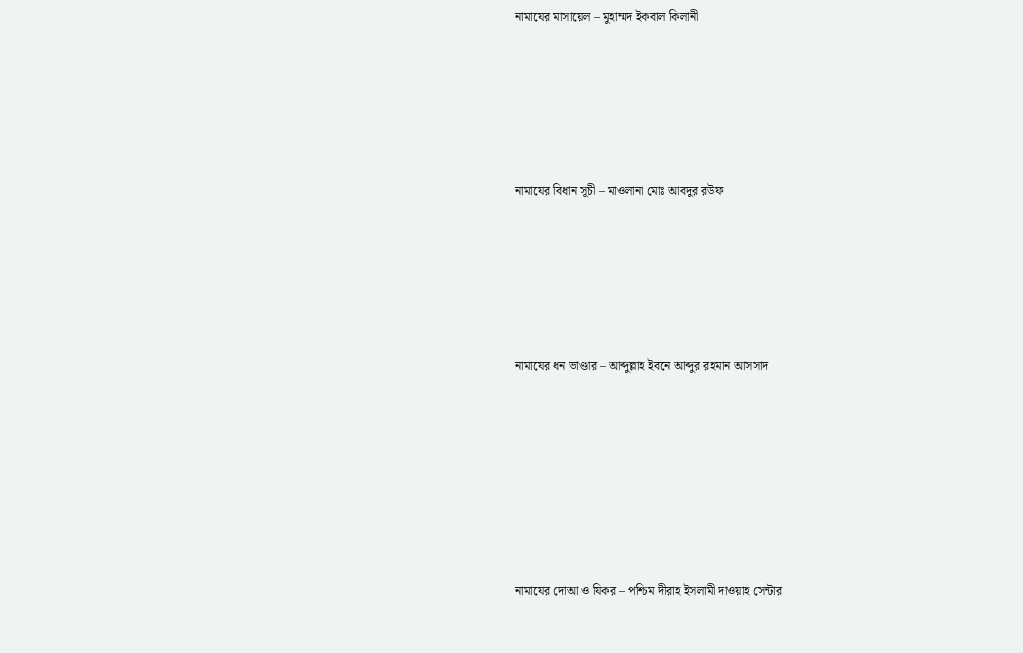নামাযের মাসায়েল – মুহাম্মদ ইকবাল কিলানী






নামাযের বিধান সূচী – মাওলানা মোঃ আবদুর রউফ






নামাযের ধন ভাণ্ডার – আব্দুল্লাহ ইবনে আব্দুর রহমান আসসাদ








নামাযের দোআ ও যিকর – পশ্চিম দীরাহ ইসলামী দাওয়াহ সেন্টার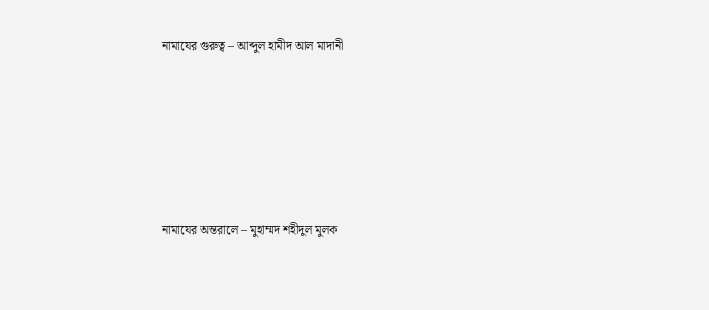নামাযের গুরুত্ব – আব্দুল হামীদ আল মাদানী






নামাযের অন্তরালে – মুহাম্মদ শহীদুল মুলক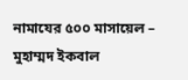নামাযের ৫০০ মাসায়েল – মুহাম্মদ ইকবাল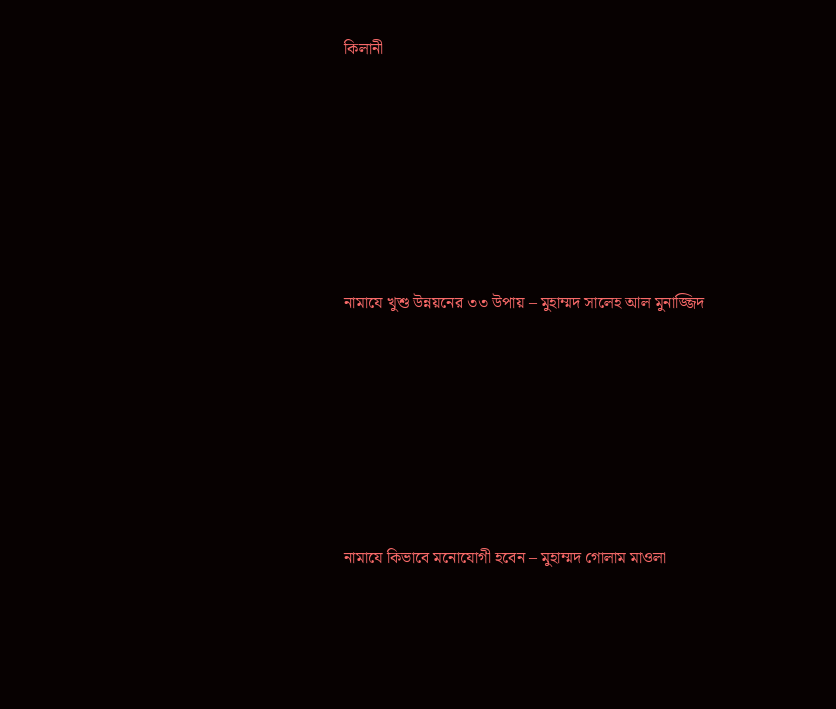কিলানী






নামাযে খুশু উন্নয়নের ৩৩ উপায় – মুহাম্মদ সালেহ আল মুনাজ্জিদ






নামাযে কিভাবে মনোযোগী হবেন – মুহাম্মদ গোলাম মাওলা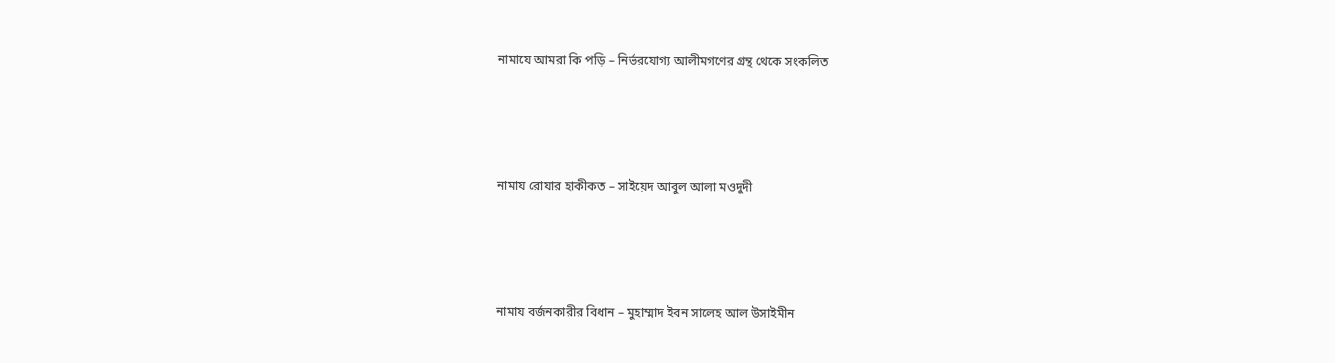নামাযে আমরা কি পড়ি – নির্ভরযোগ্য আলীমগণের গ্রন্থ থেকে সংকলিত






নামায রোযার হাকীকত – সাইয়েদ আবুল আলা মওদুদী






নামায বর্জনকারীর বিধান – মুহাম্মাদ ইবন সালেহ আল উসাইমীন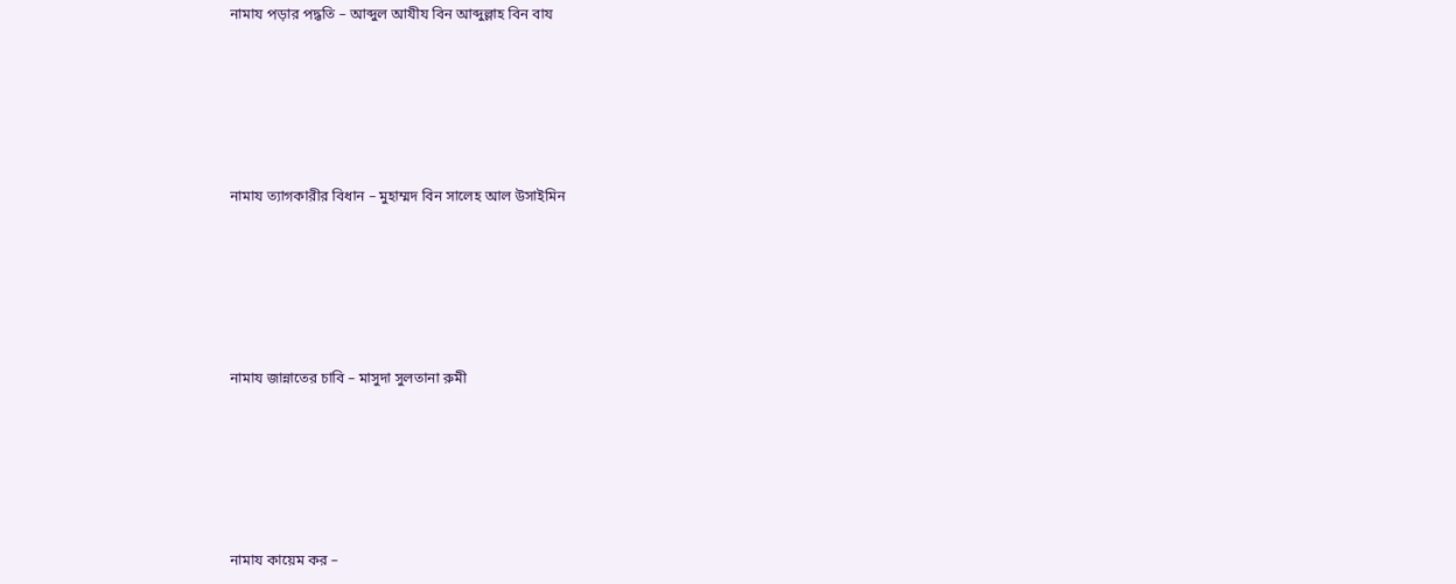নামায পড়ার পদ্ধতি – আব্দুল আযীয বিন আব্দুল্লাহ বিন বায






নামায ত্যাগকারীর বিধান – মুহাম্মদ বিন সালেহ আল উসাইমিন






নামায জান্নাতের চাবি – মাসুদা সুলতানা রুমী






নামায কায়েম কর –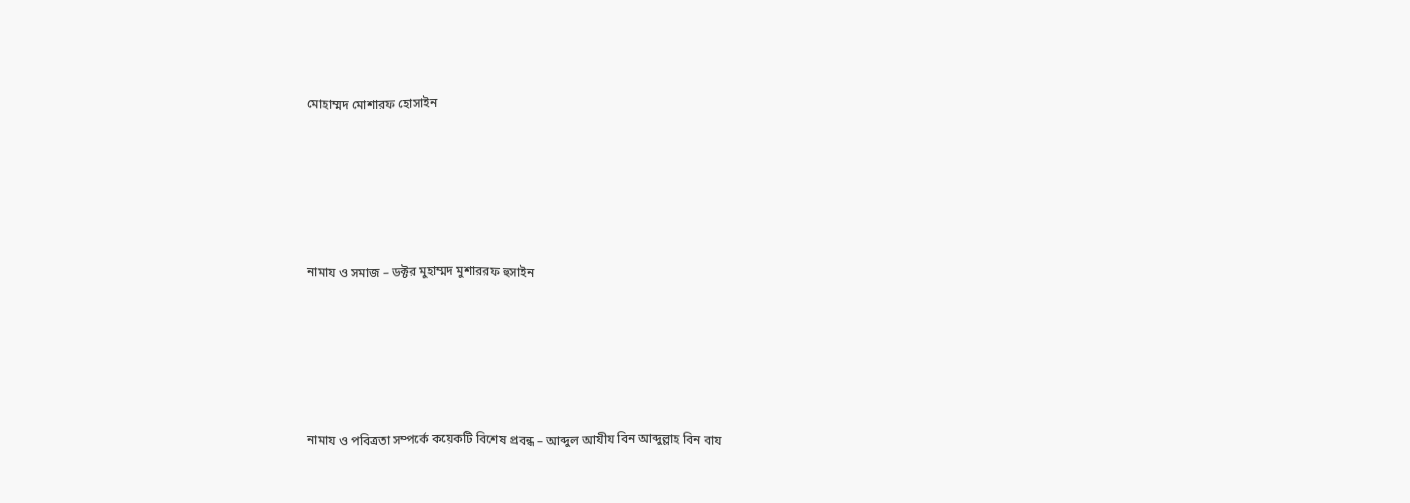মোহাম্মদ মোশারফ হোসাইন






নামায ও সমাজ – ডক্টর মুহাম্মদ মুশাররফ হুসাইন






নামায ও পবিত্রতা সম্পর্কে কয়েকটি বিশেষ প্রবন্ধ – আব্দুল আযীয বিন আব্দুল্লাহ বিন বায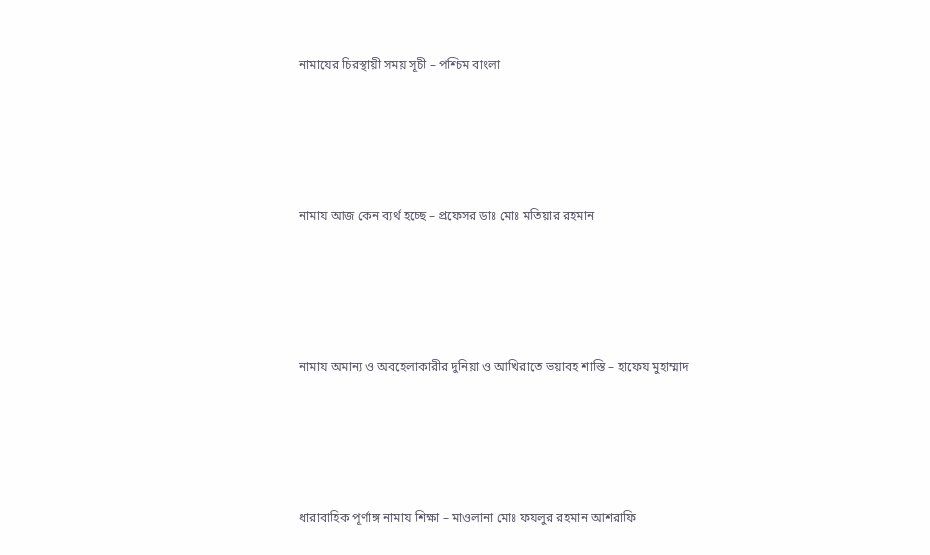নামাযের চিরস্থায়ী সময় সূচী – পশ্চিম বাংলা






নামায আজ কেন ব্যর্থ হচ্ছে – প্রফেসর ডাঃ মোঃ মতিয়ার রহমান






নামায অমান্য ও অবহেলাকারীর দুনিয়া ও আখিরাতে ভয়াবহ শাস্তি – হাফেয মুহাম্মাদ






ধারাবাহিক পূর্ণাঙ্গ নামায শিক্ষা – মাওলানা মোঃ ফযলুর রহমান আশরাফি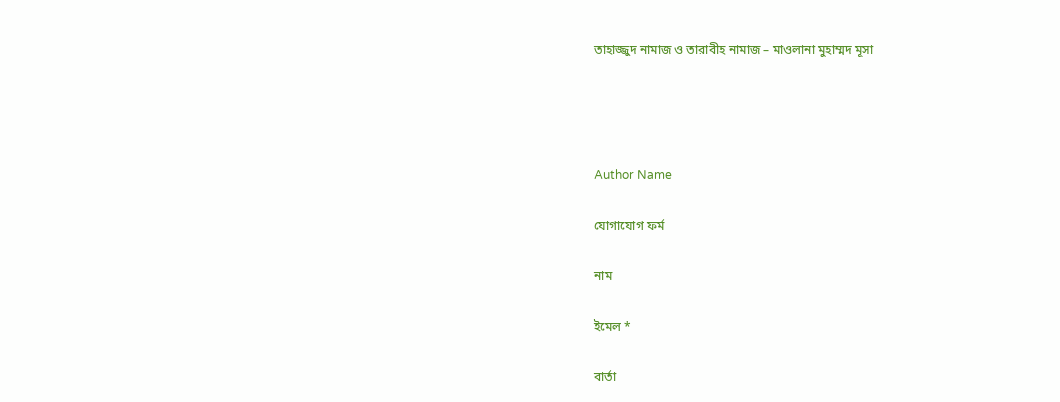তাহাজ্জুদ নামাজ ও তারাবীহ নামাজ – মাওলানা মুহাম্মদ মূসা




Author Name

যোগাযোগ ফর্ম

নাম

ইমেল *

বার্তা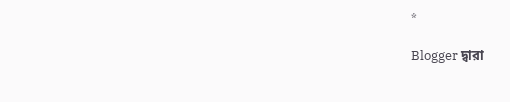*

Blogger দ্বারা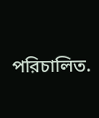পরিচালিত.